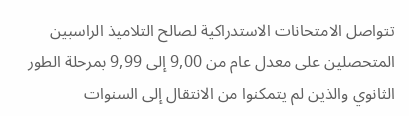تتواصل الامتحانات الاستدراكية لصالح التلاميذ الراسبين المتحصلين على معدل عام من 9,00 إلى 9,99 بمرحلة الطور الثانوي والذين لم يتمكنوا من الانتقال إلى السنوات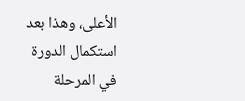الأعلى، وهذا بعد استكمال الدورة في المرحلة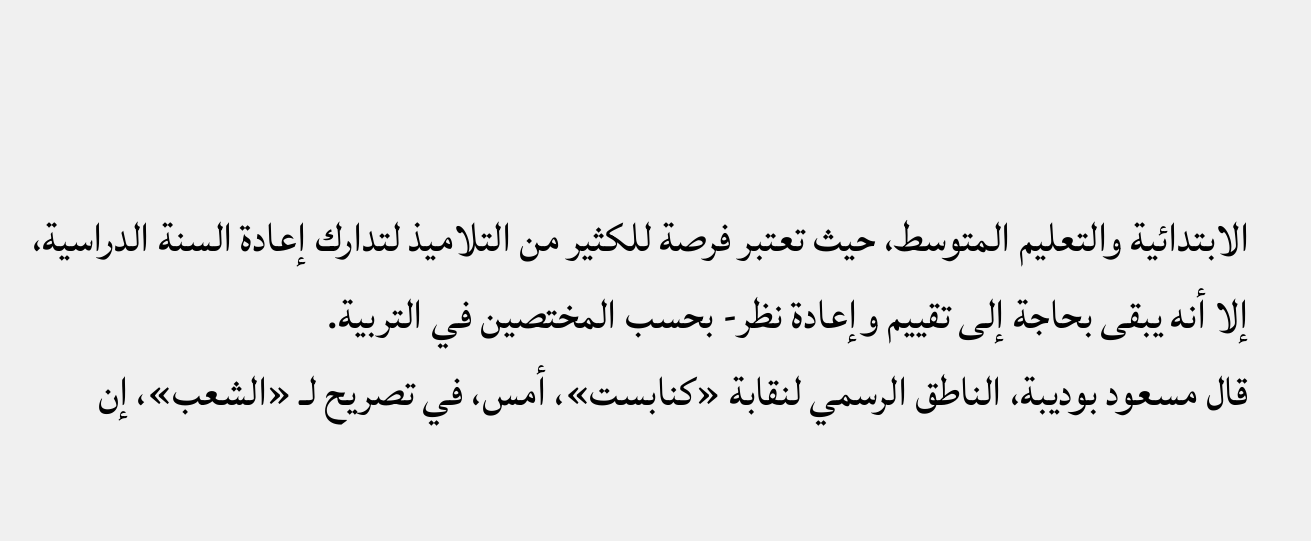الابتدائية والتعليم المتوسط، حيث تعتبر فرصة للكثير من التلاميذ لتدارك إعادة السنة الدراسية، إلا أنه يبقى بحاجة إلى تقييم وإعادة نظر- بحسب المختصين في التربية.
قال مسعود بوديبة، الناطق الرسمي لنقابة «كنابست»، أمس، في تصريح لـ «الشعب»، إن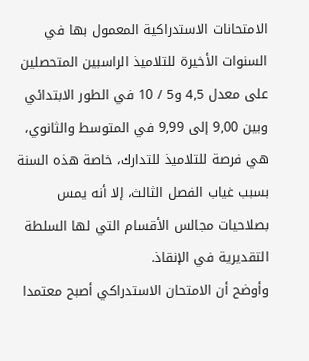الامتحانات الاستدراكية المعمول بها في السنوات الأخيرة للتلاميذ الراسبين المتحصلين على معدل 4,5 و5 / 10 في الطور الابتدائي وبين 9,00 إلى 9,99 في المتوسط والثانوي، هي فرصة للتلاميذ للتدارك، خاصة هذه السنة بسبب غياب الفصل الثالث، إلا أنه يمس بصلاحيات مجالس الأقسام التي لها السلطة التقديرية في الإنقاذ.
وأوضح أن الامتحان الاستدراكي أصبح معتمدا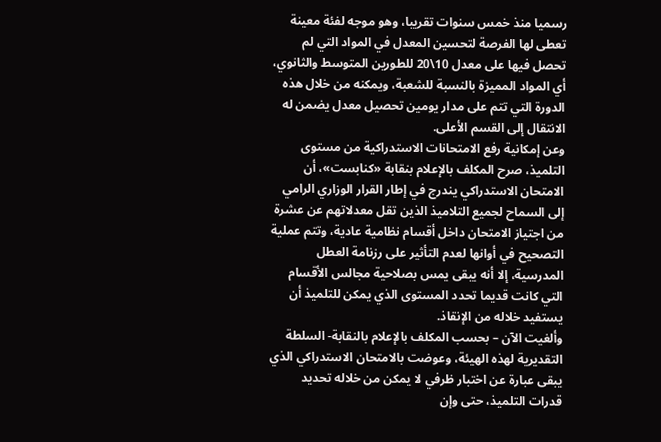رسميا منذ خمس سنوات تقريبا، وهو موجه لفئة معينة تعطى لها الفرصة لتحسين المعدل في المواد التي لم تحصل فيها على معدل 10\20 للطورين المتوسط والثانوي، أي المواد المميزة بالنسبة للشعبة، ويمكنه من خلال هذه الدورة التي تتم على مدار يومين تحصيل معدل يضمن له الانتقال إلى القسم الأعلى.
وعن إمكانية رفع الامتحانات الاستدراكية من مستوى التلميذ، صرح المكلف بالإعلام بنقابة «كنابست»، أن الامتحان الاستدراكي يندرج في إطار القرار الوزاري الرامي إلى السماح لجميع التلاميذ الذين تقل معدلاتهم عن عشرة من اجتياز الامتحان داخل أقسام نظامية عادية، وتتم عملية التصحيح في أوانها لعدم التأثير على رزنامة العطل المدرسية، إلا أنه يبقى يمس بصلاحية مجالس الأقسام التي كانت قديما تحدد المستوى الذي يمكن للتلميذ أن يستفيد خلاله من الإنقاذ.
وألغيت الآن – بحسب المكلف بالإعلام بالنقابة- السلطة التقديرية لهذه الهيئة، وعوضت بالامتحان الاستدراكي الذي يبقى عبارة عن اختبار ظرفي لا يمكن من خلاله تحديد قدرات التلميذ، حتى وإن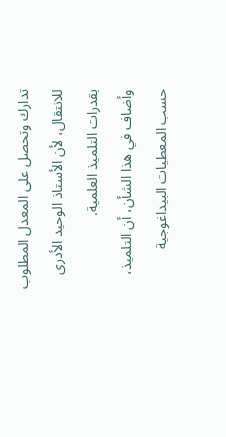تدارك وتحصل على المعدل المطلوب للانتقال، لأن الأستاذ الوحيد الأدرى بقدرات التلميذ العلمية.
وأضاف في هذا الشأن، أن التلميذ، حسب المعطيات البيداغوجية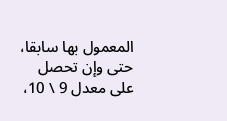المعمول بها سابقا، حتى وإن تحصل على معدل 9 \ 10،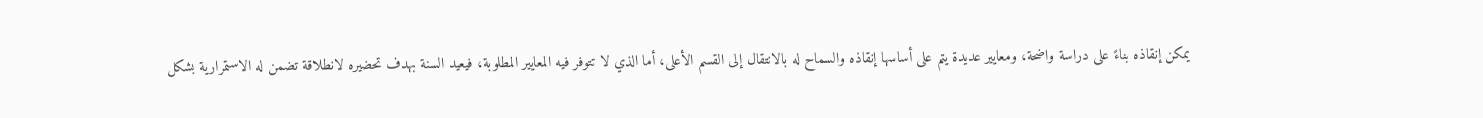يمكن إنقاذه بناءً على دراسة واضحة، ومعايير عديدة يتم على أساسها إنقاذه والسماح له بالانتقال إلى القسم الأعلى، أما الذي لا تتوفر فيه المعايير المطلوبة، فيعيد السنة بهدف تحضيره لانطلاقة تضمن له الاستمرارية بشكل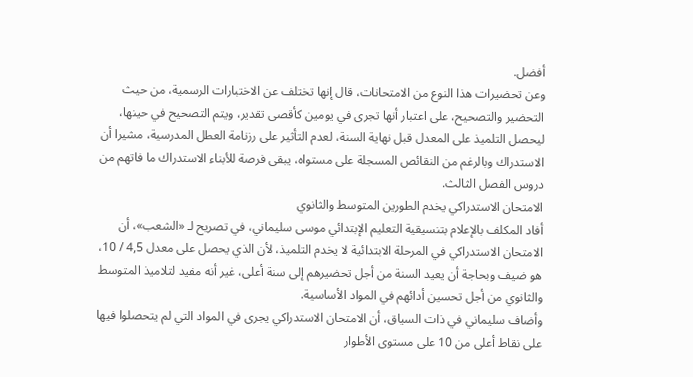أفضل.
وعن تحضيرات هذا النوع من الامتحانات، قال إنها تختلف عن الاختبارات الرسمية، من حيث التحضير والتصحيح، على اعتبار أنها تجرى في يومين كأقصى تقدير، ويتم التصحيح في حينها، ليحصل التلميذ على المعدل قبل نهاية السنة، لعدم التأثير على رزنامة العطل المدرسية، مشيرا أن الاستدراك وبالرغم من النقائص المسجلة على مستواه، يبقى فرصة للأبناء الاستدراك ما فاتهم من دروس الفصل الثالث.
الامتحان الاستدراكي يخدم الطورين المتوسط والثانوي
أفاد المكلف بالإعلام بتنسيقية التعليم الإبتدائي موسى سليماني، في تصريح لـ «الشعب»، أن الامتحان الاستدراكي في المرحلة الابتدائية لا يخدم التلميذ، لأن الذي يحصل على معدل 4,5 / 10، هو ضيف وبحاجة أن يعيد السنة من أجل تحضيرهم إلى سنة أعلى، غير أنه مفيد لتلاميذ المتوسط والثانوي من أجل تحسين أدائهم في المواد الأساسية.
وأضاف سليماني في ذات السياق، أن الامتحان الاستدراكي يجرى في المواد التي لم يتحصلوا فيها على نقاط أعلى من 10 على مستوى الأطوار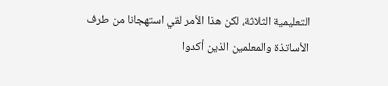التعليمية الثلاثة، لكن هذا الأمر لقي استهجانا من طرف الأساتذة والمعلمين الذين أكدوا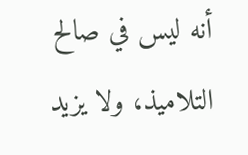أنه ليس في صالح التلاميذ، ولا يزيد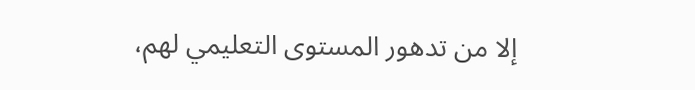إلا من تدهور المستوى التعليمي لهم،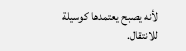لأنه يصبح يعتمدها كوسيلة للانتقال.